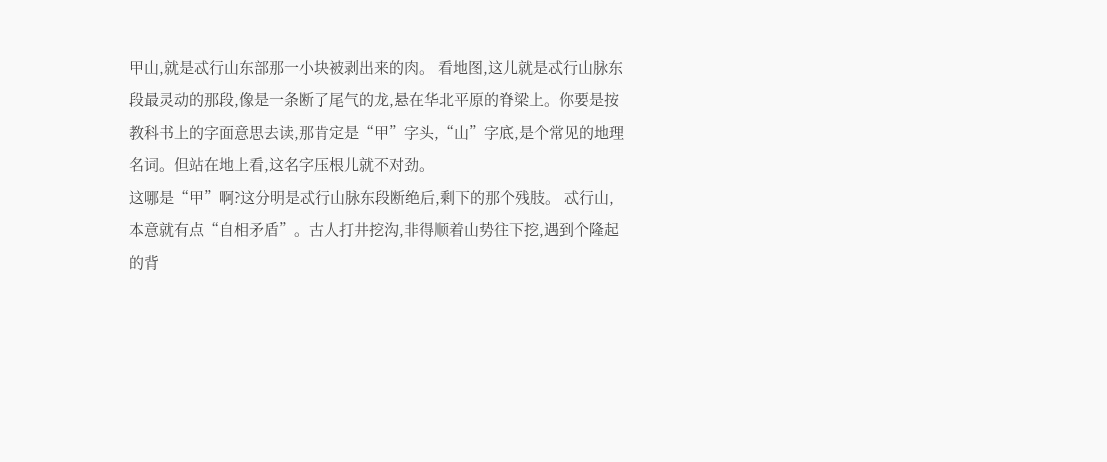甲山,就是忒行山东部那一小块被剥出来的肉。 看地图,这儿就是忒行山脉东段最灵动的那段,像是一条断了尾气的龙,悬在华北平原的脊梁上。你要是按教科书上的字面意思去读,那肯定是“甲”字头,“山”字底,是个常见的地理名词。但站在地上看,这名字压根儿就不对劲。
这哪是“甲”啊?这分明是忒行山脉东段断绝后,剩下的那个残肢。 忒行山,本意就有点“自相矛盾”。古人打井挖沟,非得顺着山势往下挖,遇到个隆起的背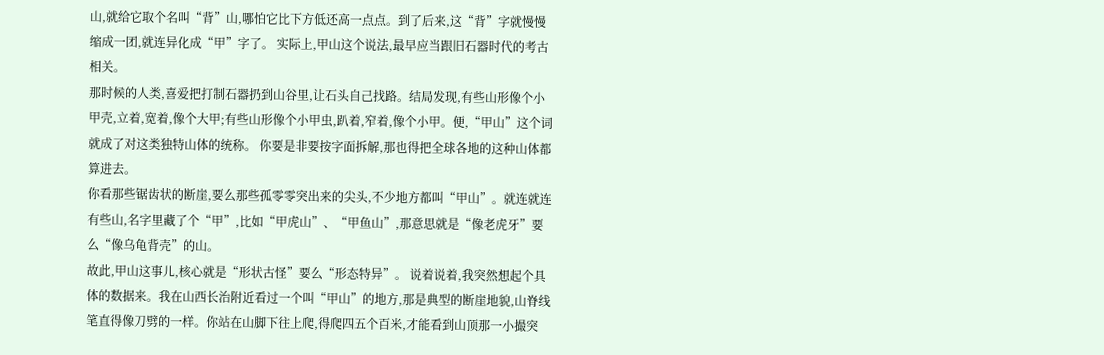山,就给它取个名叫“背”山,哪怕它比下方低还高一点点。到了后来,这“背”字就慢慢缩成一团,就连异化成“甲”字了。 实际上,甲山这个说法,最早应当跟旧石器时代的考古相关。
那时候的人类,喜爱把打制石器扔到山谷里,让石头自己找路。结局发现,有些山形像个小甲壳,立着,宽着,像个大甲;有些山形像个小甲虫,趴着,窄着,像个小甲。便,“甲山”这个词就成了对这类独特山体的统称。 你要是非要按字面拆解,那也得把全球各地的这种山体都算进去。
你看那些锯齿状的断崖,要么那些孤零零突出来的尖头,不少地方都叫“甲山”。就连就连有些山,名字里藏了个“甲”,比如“甲虎山”、“甲鱼山”,那意思就是“像老虎牙”要么“像乌龟背壳”的山。
故此,甲山这事儿,核心就是“形状古怪”要么“形态特异”。 说着说着,我突然想起个具体的数据来。我在山西长治附近看过一个叫“甲山”的地方,那是典型的断崖地貌,山脊线笔直得像刀劈的一样。你站在山脚下往上爬,得爬四五个百米,才能看到山顶那一小撮突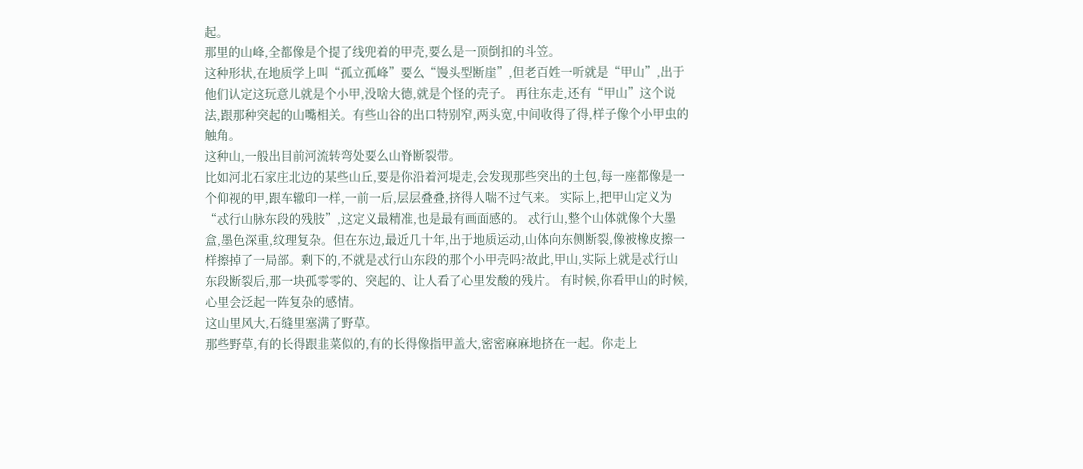起。
那里的山峰,全都像是个提了线兜着的甲壳,要么是一顶倒扣的斗笠。
这种形状,在地质学上叫“孤立孤峰”要么“馒头型断崖”,但老百姓一听就是“甲山”,出于他们认定这玩意儿就是个小甲,没啥大德,就是个怪的壳子。 再往东走,还有“甲山”这个说法,跟那种突起的山嘴相关。有些山谷的出口特别窄,两头宽,中间收得了得,样子像个小甲虫的触角。
这种山,一般出目前河流转弯处要么山脊断裂带。
比如河北石家庄北边的某些山丘,要是你沿着河堤走,会发现那些突出的土包,每一座都像是一个仰视的甲,跟车辙印一样,一前一后,层层叠叠,挤得人喘不过气来。 实际上,把甲山定义为“忒行山脉东段的残肢”,这定义最精准,也是最有画面感的。 忒行山,整个山体就像个大墨盒,墨色深重,纹理复杂。但在东边,最近几十年,出于地质运动,山体向东侧断裂,像被橡皮擦一样擦掉了一局部。剩下的,不就是忒行山东段的那个小甲壳吗?故此,甲山,实际上就是忒行山东段断裂后,那一块孤零零的、突起的、让人看了心里发酸的残片。 有时候,你看甲山的时候,心里会泛起一阵复杂的感情。
这山里风大,石缝里塞满了野草。
那些野草,有的长得跟韭菜似的,有的长得像指甲盖大,密密麻麻地挤在一起。你走上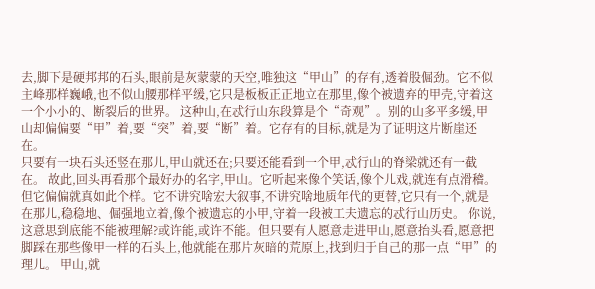去,脚下是硬邦邦的石头,眼前是灰蒙蒙的天空,唯独这“甲山”的存有,透着股倔劲。它不似主峰那样巍峨,也不似山腰那样平缓,它只是板板正正地立在那里,像个被遗弃的甲壳,守着这一个小小的、断裂后的世界。 这种山,在忒行山东段算是个“奇观”。别的山多平多缓,甲山却偏偏要“甲”着,要“突”着,要“断”着。它存有的目标,就是为了证明这片断崖还在。
只要有一块石头还竖在那儿,甲山就还在;只要还能看到一个甲,忒行山的脊梁就还有一截在。 故此,回头再看那个最好办的名字,甲山。它听起来像个笑话,像个儿戏,就连有点滑稽。但它偏偏就真如此个样。它不讲究啥宏大叙事,不讲究啥地质年代的更替,它只有一个,就是在那儿,稳稳地、倔强地立着,像个被遗忘的小甲,守着一段被工夫遗忘的忒行山历史。 你说,这意思到底能不能被理解?或许能,或许不能。但只要有人愿意走进甲山,愿意抬头看,愿意把脚踩在那些像甲一样的石头上,他就能在那片灰暗的荒原上,找到归于自己的那一点“甲”的理儿。 甲山,就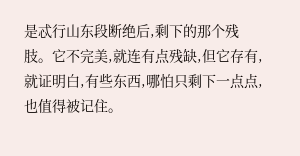是忒行山东段断绝后,剩下的那个残肢。它不完美,就连有点残缺,但它存有,就证明白,有些东西,哪怕只剩下一点点,也值得被记住。